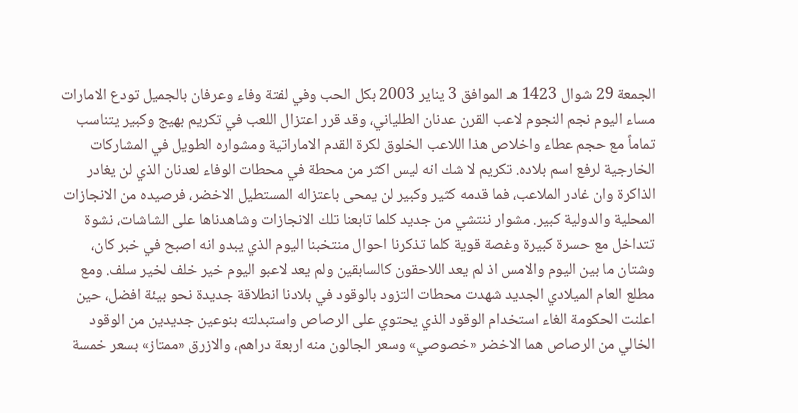الجمعة 29 شوال 1423 هـ الموافق 3 يناير 2003 بكل الحب وفي لفتة وفاء وعرفان بالجميل تودع الامارات مساء اليوم نجم النجوم لاعب القرن عدنان الطلياني، وقد قرر اعتزال اللعب في تكريم بهيج وكبير يتناسب تماماً مع حجم عطاء واخلاص هذا اللاعب الخلوق لكرة القدم الاماراتية ومشواره الطويل في المشاركات الخارجية لرفع اسم بلاده. تكريم لا شك انه ليس اكثر من محطة في محطات الوفاء لعدنان الذي لن يغادر الذاكرة وان غادر الملاعب، فما قدمه كثير وكبير لن يمحى باعتزاله المستطيل الاخضر، فرصيده من الانجازات المحلية والدولية كبير. مشوار ننتشي من جديد كلما تابعنا تلك الانجازات وشاهدناها على الشاشات، نشوة تتداخل مع حسرة كبيرة وغصة قوية كلما تذكرنا احوال منتخبنا اليوم الذي يبدو انه اصبح في خبر كان، وشتان ما بين اليوم والامس اذ لم يعد اللاحقون كالسابقين ولم يعد لاعبو اليوم خير خلف لخير سلف. ومع مطلع العام الميلادي الجديد شهدت محطات التزود بالوقود في بلادنا انطلاقة جديدة نحو بيئة افضل، حين اعلنت الحكومة الغاء استخدام الوقود الذي يحتوي على الرصاص واستبدلته بنوعين جديدين من الوقود الخالي من الرصاص هما الاخضر «خصوصي» وسعر الجالون منه اربعة دراهم، والازرق «ممتاز» بسعر خمسة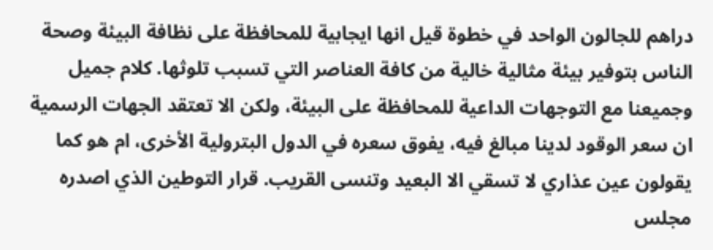دراهم للجالون الواحد في خطوة قيل انها ايجابية للمحافظة على نظافة البيئة وصحة الناس بتوفير بيئة مثالية خالية من كافة العناصر التي تسبب تلوثها. كلام جميل وجميعنا مع التوجهات الداعية للمحافظة على البيئة، ولكن الا تعتقد الجهات الرسمية ان سعر الوقود لدينا مبالغ فيه، يفوق سعره في الدول البترولية الأخرى، ام هو كما يقولون عين عذاري لا تسقي الا البعيد وتنسى القريب. قرار التوطين الذي اصدره مجلس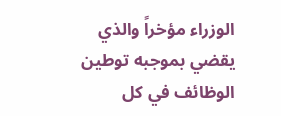الوزراء مؤخراً والذي يقضي بموجبه توطين الوظائف في كل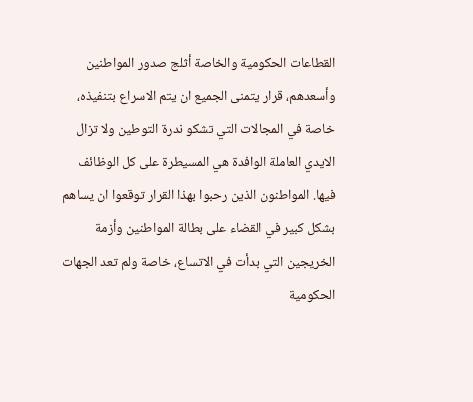القطاعات الحكومية والخاصة أثلج صدور المواطنين وأسعدهم، قرار يتمنى الجميع ان يتم الاسراع بتنفيذه، خاصة في المجالات التي تشكو ندرة التوطين ولا تزال الايدي العاملة الوافدة هي المسيطرة على كل الوظائف فيها. المواطنون الذين رحبوا بهذا القرار توقعوا ان يساهم بشكل كبير في القضاء على بطالة المواطنين وأزمة الخريجين التي بدأت في الاتساع، خاصة ولم تعد الجهات الحكومية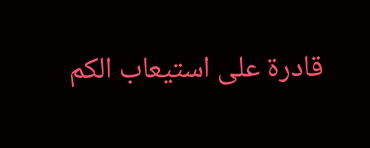قادرة على استيعاب الكم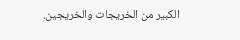الكبير من الخريجات والخريجين.